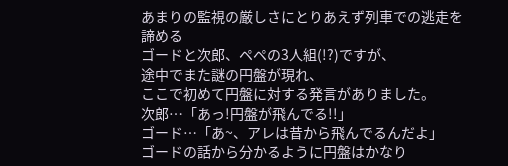あまりの監視の厳しさにとりあえず列車での逃走を諦める
ゴードと次郎、ペペの3人組(!?)ですが、
途中でまた謎の円盤が現れ、
ここで初めて円盤に対する発言がありました。
次郎…「あっ!円盤が飛んでる!!」
ゴード…「あ~、アレは昔から飛んでるんだよ」
ゴードの話から分かるように円盤はかなり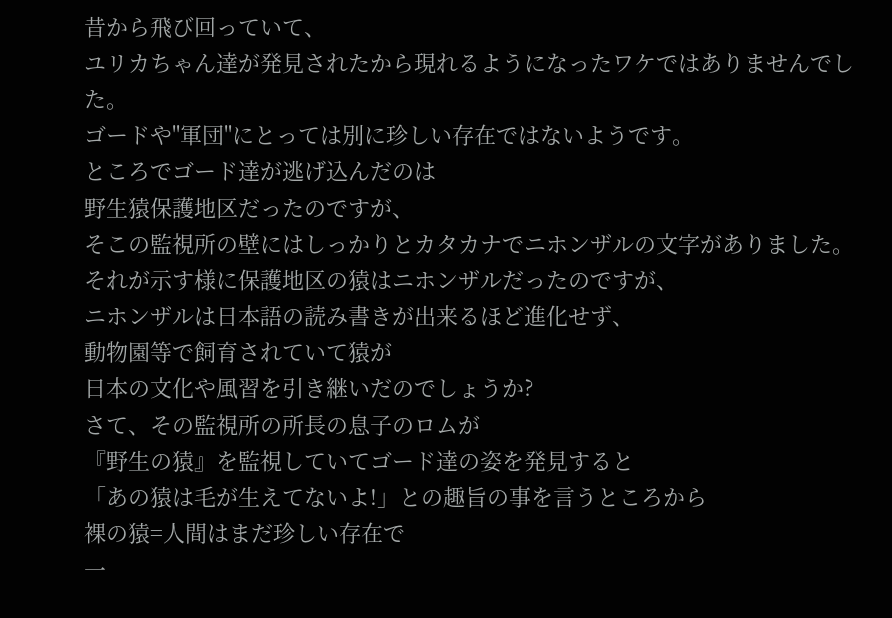昔から飛び回っていて、
ユリカちゃん達が発見されたから現れるようになったワケではありませんでした。
ゴードや"軍団"にとっては別に珍しい存在ではないようです。
ところでゴード達が逃げ込んだのは
野生猿保護地区だったのですが、
そこの監視所の壁にはしっかりとカタカナでニホンザルの文字がありました。
それが示す様に保護地区の猿はニホンザルだったのですが、
ニホンザルは日本語の読み書きが出来るほど進化せず、
動物園等で飼育されていて猿が
日本の文化や風習を引き継いだのでしょうか?
さて、その監視所の所長の息子のロムが
『野生の猿』を監視していてゴード達の姿を発見すると
「あの猿は毛が生えてないよ!」との趣旨の事を言うところから
裸の猿=人間はまだ珍しい存在で
一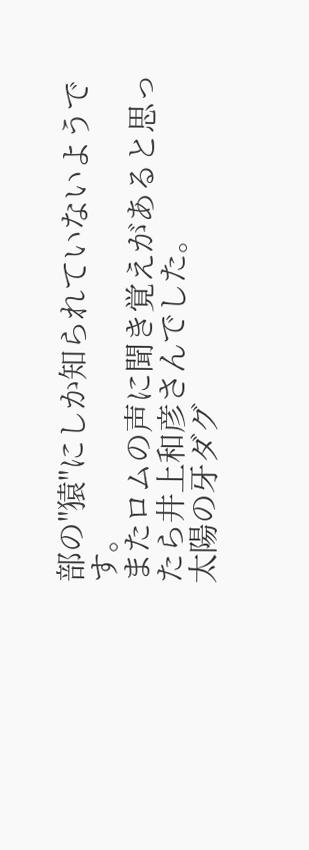部の"猿"にしか知られていないようです。
またロムの声に聞き覚えがあると思ったら井上和彦さんでした。
太陽の牙ダグ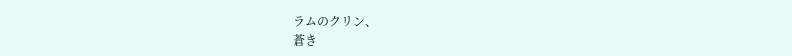ラムのクリン、
蒼き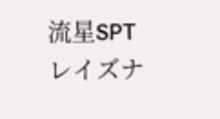流星SPTレイズナ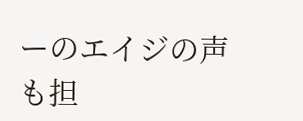ーのエイジの声も担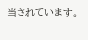当されています。